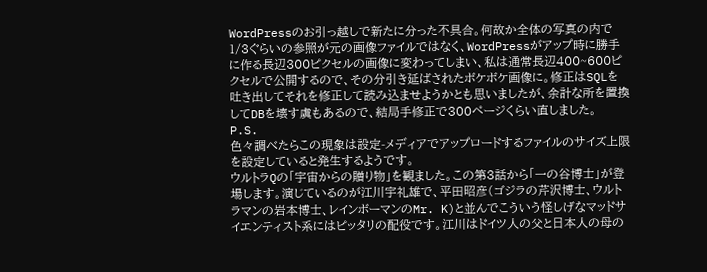WordPressのお引っ越しで新たに分った不具合。何故か全体の写真の内で1/3ぐらいの参照が元の画像ファイルではなく、WordPressがアップ時に勝手に作る長辺300ピクセルの画像に変わってしまい、私は通常長辺400~600ピクセルで公開するので、その分引き延ばされたボケボケ画像に。修正はSQLを吐き出してそれを修正して読み込ませようかとも思いましたが、余計な所を置換してDBを壊す虞もあるので、結局手修正で300ページくらい直しました。
P.S.
色々調べたらこの現象は設定-メディアでアップロードするファイルのサイズ上限を設定していると発生するようです。
ウルトラQの「宇宙からの贈り物」を観ました。この第3話から「一の谷博士」が登場します。演じているのが江川宇礼雄で、平田昭彦(ゴジラの芹沢博士、ウルトラマンの岩本博士、レインボーマンのMr. K)と並んでこういう怪しげなマッドサイエンティスト系にはピッタリの配役です。江川はドイツ人の父と日本人の母の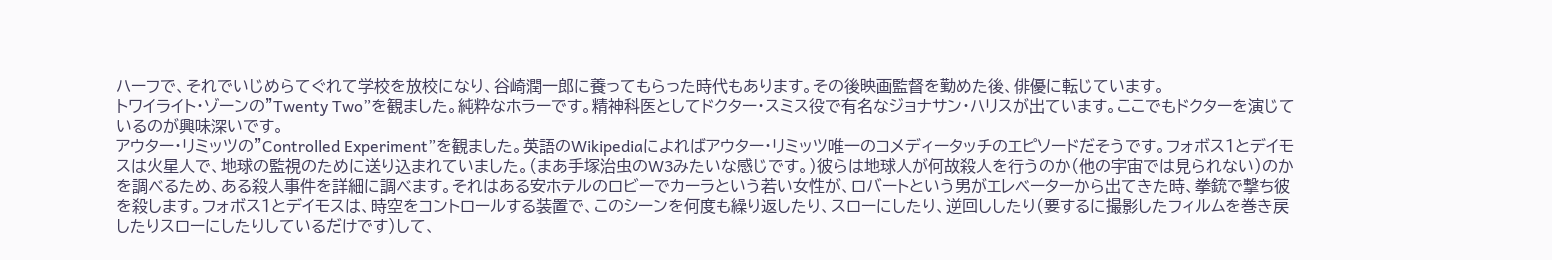ハーフで、それでいじめらてぐれて学校を放校になり、谷崎潤一郎に養ってもらった時代もあります。その後映画監督を勤めた後、俳優に転じています。
トワイライト・ゾーンの”Twenty Two”を観ました。純粋なホラーです。精神科医としてドクター・スミス役で有名なジョナサン・ハリスが出ています。ここでもドクターを演じているのが興味深いです。
アウター・リミッツの”Controlled Experiment”を観ました。英語のWikipediaによればアウター・リミッツ唯一のコメディータッチのエピソードだそうです。フォボス1とデイモスは火星人で、地球の監視のために送り込まれていました。(まあ手塚治虫のW3みたいな感じです。)彼らは地球人が何故殺人を行うのか(他の宇宙では見られない)のかを調べるため、ある殺人事件を詳細に調べます。それはある安ホテルのロビーでカーラという若い女性が、ロバートという男がエレベーターから出てきた時、拳銃で撃ち彼を殺します。フォボス1とデイモスは、時空をコントロールする装置で、このシーンを何度も繰り返したり、スローにしたり、逆回ししたり(要するに撮影したフィルムを巻き戻したりスローにしたりしているだけです)して、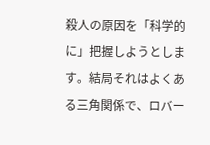殺人の原因を「科学的に」把握しようとします。結局それはよくある三角関係で、ロバー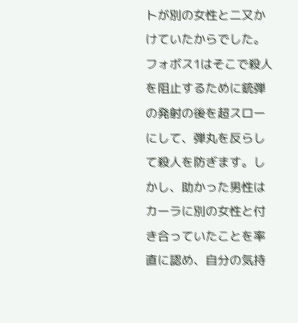トが別の女性と二又かけていたからでした。フォボス1はそこで殺人を阻止するために銃弾の発射の後を超スローにして、弾丸を反らして殺人を防ぎます。しかし、助かった男性はカーラに別の女性と付き合っていたことを率直に認め、自分の気持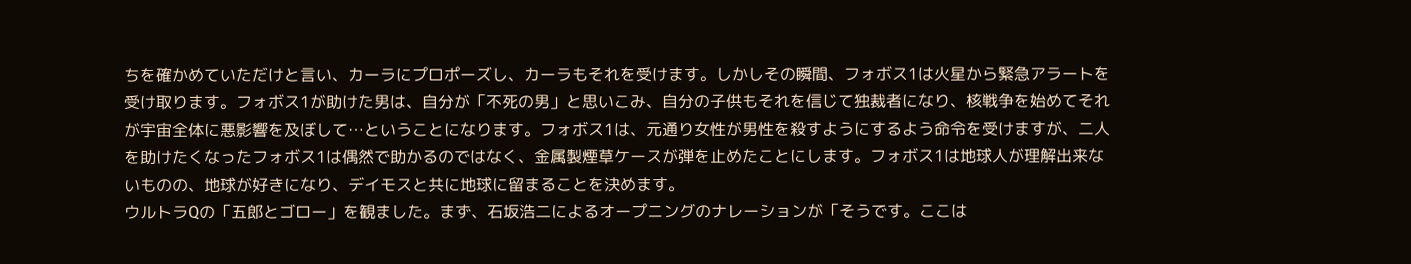ちを確かめていただけと言い、カーラにプロポーズし、カーラもそれを受けます。しかしその瞬間、フォボス1は火星から緊急アラートを受け取ります。フォボス1が助けた男は、自分が「不死の男」と思いこみ、自分の子供もそれを信じて独裁者になり、核戦争を始めてそれが宇宙全体に悪影響を及ぼして…ということになります。フォボス1は、元通り女性が男性を殺すようにするよう命令を受けますが、二人を助けたくなったフォボス1は偶然で助かるのではなく、金属製煙草ケースが弾を止めたことにします。フォボス1は地球人が理解出来ないものの、地球が好きになり、デイモスと共に地球に留まることを決めます。
ウルトラQの「五郎とゴロー」を観ました。まず、石坂浩二によるオープニングのナレーションが「そうです。ここは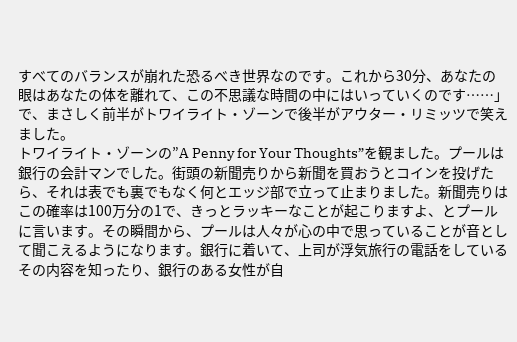すべてのバランスが崩れた恐るべき世界なのです。これから30分、あなたの眼はあなたの体を離れて、この不思議な時間の中にはいっていくのです……」で、まさしく前半がトワイライト・ゾーンで後半がアウター・リミッツで笑えました。
トワイライト・ゾーンの”A Penny for Your Thoughts”を観ました。プールは銀行の会計マンでした。街頭の新聞売りから新聞を買おうとコインを投げたら、それは表でも裏でもなく何とエッジ部で立って止まりました。新聞売りはこの確率は100万分の1で、きっとラッキーなことが起こりますよ、とプールに言います。その瞬間から、プールは人々が心の中で思っていることが音として聞こえるようになります。銀行に着いて、上司が浮気旅行の電話をしているその内容を知ったり、銀行のある女性が自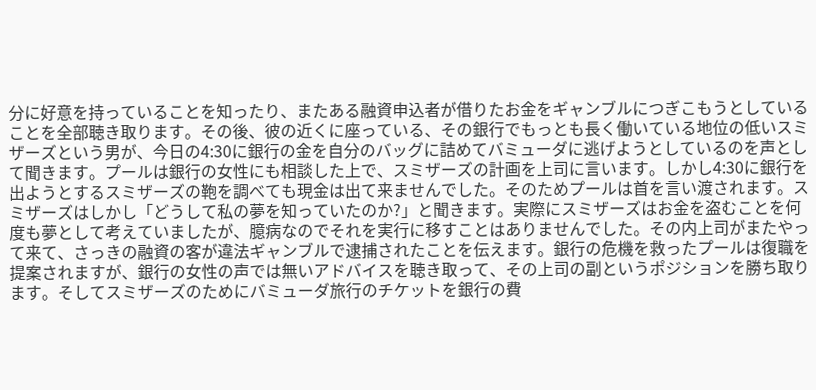分に好意を持っていることを知ったり、またある融資申込者が借りたお金をギャンブルにつぎこもうとしていることを全部聴き取ります。その後、彼の近くに座っている、その銀行でもっとも長く働いている地位の低いスミザーズという男が、今日の4:30に銀行の金を自分のバッグに詰めてバミューダに逃げようとしているのを声として聞きます。プールは銀行の女性にも相談した上で、スミザーズの計画を上司に言います。しかし4:30に銀行を出ようとするスミザーズの鞄を調べても現金は出て来ませんでした。そのためプールは首を言い渡されます。スミザーズはしかし「どうして私の夢を知っていたのか?」と聞きます。実際にスミザーズはお金を盗むことを何度も夢として考えていましたが、臆病なのでそれを実行に移すことはありませんでした。その内上司がまたやって来て、さっきの融資の客が違法ギャンブルで逮捕されたことを伝えます。銀行の危機を救ったプールは復職を提案されますが、銀行の女性の声では無いアドバイスを聴き取って、その上司の副というポジションを勝ち取ります。そしてスミザーズのためにバミューダ旅行のチケットを銀行の費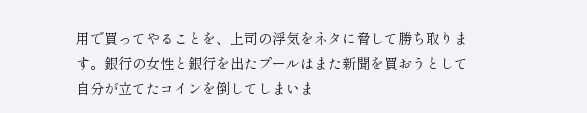用で買ってやることを、上司の浮気をネタに脅して勝ち取ります。銀行の女性と銀行を出たプールはまた新聞を買おうとして自分が立てたコインを倒してしまいま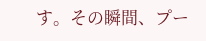す。その瞬間、プー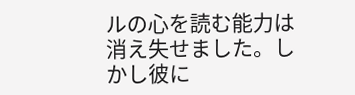ルの心を読む能力は消え失せました。しかし彼に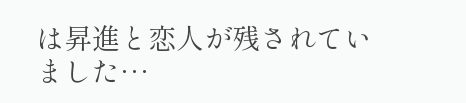は昇進と恋人が残されていました…